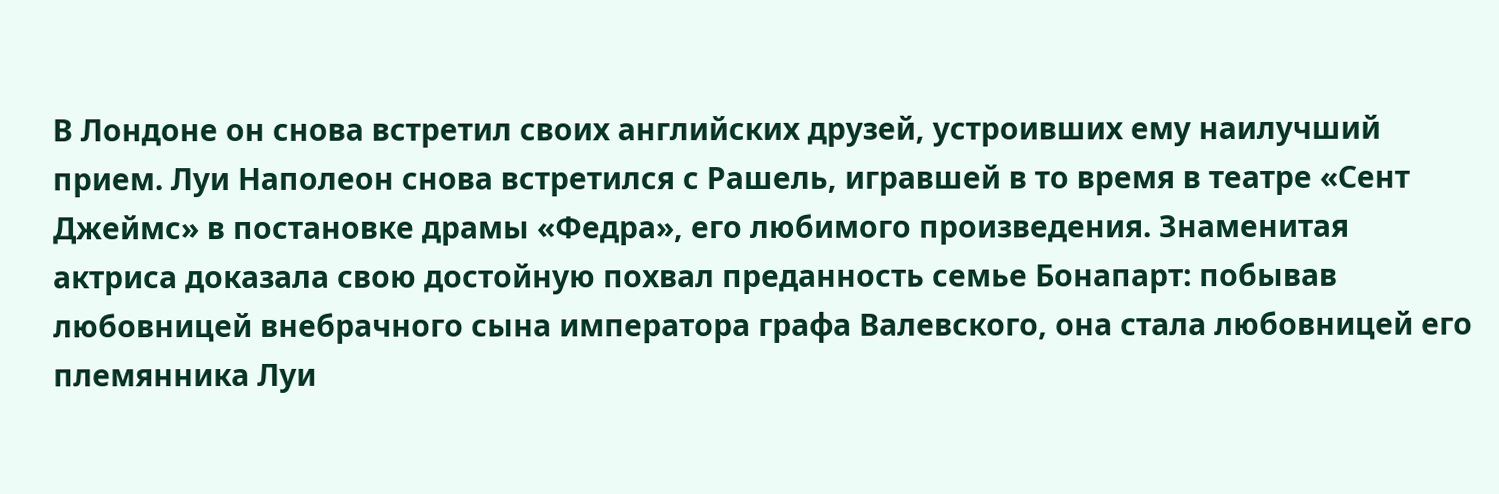В Лондоне он снова встретил своих английских друзей, устроивших ему наилучший прием. Луи Наполеон снова встретился с Рашель, игравшей в то время в театре «Сент Джеймс» в постановке драмы «Федра», его любимого произведения. Знаменитая актриса доказала свою достойную похвал преданность семье Бонапарт: побывав любовницей внебрачного сына императора графа Валевского, она стала любовницей его племянника Луи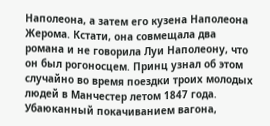Наполеона, а затем его кузена Наполеона Жерома. Кстати, она совмещала два романа и не говорила Луи Наполеону, что он был рогоносцем. Принц узнал об этом случайно во время поездки троих молодых людей в Манчестер летом 1847 года. Убаюканный покачиванием вагона,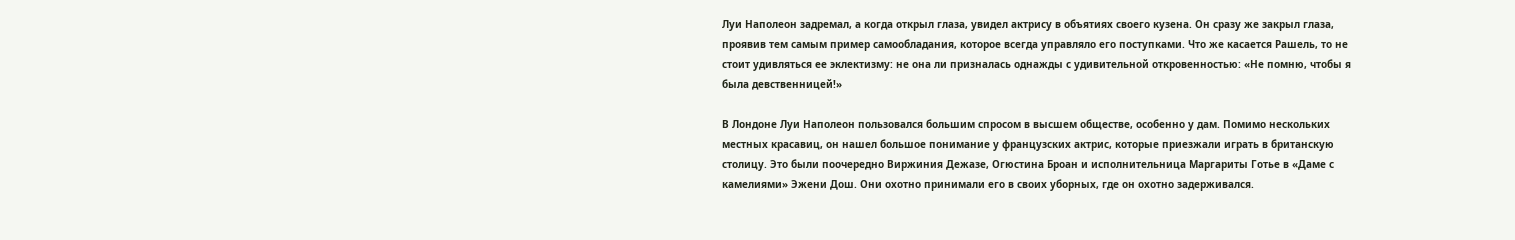Луи Наполеон задремал, а когда открыл глаза, увидел актрису в объятиях своего кузена. Он сразу же закрыл глаза, проявив тем самым пример самообладания, которое всегда управляло его поступками. Что же касается Рашель, то не стоит удивляться ее эклектизму: не она ли призналась однажды с удивительной откровенностью: «Не помню, чтобы я была девственницей!»

В Лондоне Луи Наполеон пользовался большим спросом в высшем обществе, особенно у дам. Помимо нескольких местных красавиц, он нашел большое понимание у французских актрис, которые приезжали играть в британскую столицу. Это были поочередно Виржиния Дежазе, Огюстина Броан и исполнительница Маргариты Готье в «Даме с камелиями» Эжени Дош. Они охотно принимали его в своих уборных, где он охотно задерживался.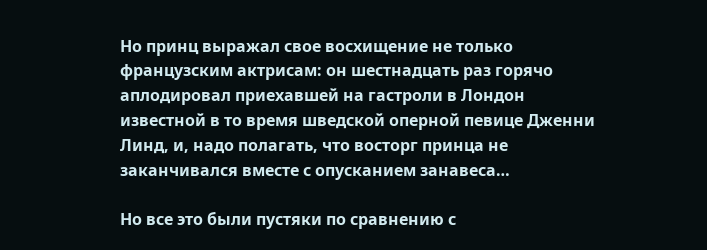Но принц выражал свое восхищение не только французским актрисам: он шестнадцать раз горячо аплодировал приехавшей на гастроли в Лондон известной в то время шведской оперной певице Дженни Линд, и, надо полагать, что восторг принца не заканчивался вместе с опусканием занавеса…

Но все это были пустяки по сравнению с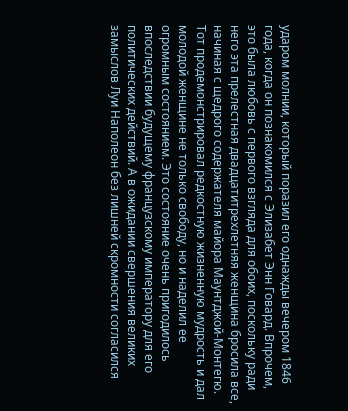ударом молнии, который поразил его однажды вечером 1846 года, когда он познакомился с Элизабет Энн Говард. Впрочем, это была любовь с первого взгляда для обоих, поскольку ради него эта прелестная двадцатитрехлетняя женщина бросила все, начиная с щедрого содержателя майора Маунтджой-Монтегю. Тот продемонстрировал редкостную жизненную мудрость и дал молодой женщине не только свободу, но и наделил ее огромным состоянием. Это состояние очень пригодилось впоследствии будущему французскому императору для его политических действий. А в ожидании свершения великих замыслов Луи Наполеон без лишней скромности согласился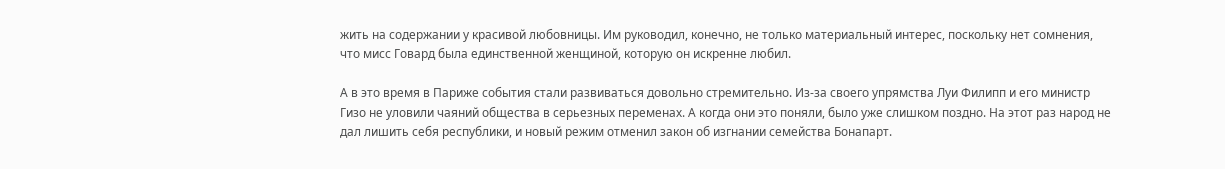жить на содержании у красивой любовницы. Им руководил, конечно, не только материальный интерес, поскольку нет сомнения, что мисс Говард была единственной женщиной, которую он искренне любил.

А в это время в Париже события стали развиваться довольно стремительно. Из-за своего упрямства Луи Филипп и его министр Гизо не уловили чаяний общества в серьезных переменах. А когда они это поняли, было уже слишком поздно. На этот раз народ не дал лишить себя республики, и новый режим отменил закон об изгнании семейства Бонапарт.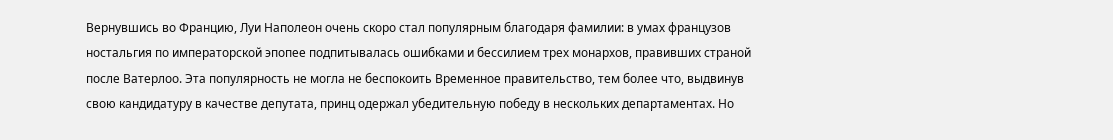Вернувшись во Францию, Луи Наполеон очень скоро стал популярным благодаря фамилии: в умах французов ностальгия по императорской эпопее подпитывалась ошибками и бессилием трех монархов, правивших страной после Ватерлоо. Эта популярность не могла не беспокоить Временное правительство, тем более что, выдвинув свою кандидатуру в качестве депутата, принц одержал убедительную победу в нескольких департаментах. Но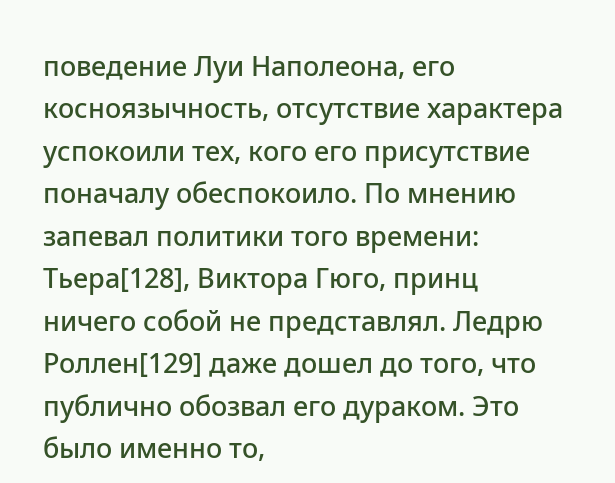поведение Луи Наполеона, его косноязычность, отсутствие характера успокоили тех, кого его присутствие поначалу обеспокоило. По мнению запевал политики того времени: Тьера[128], Виктора Гюго, принц ничего собой не представлял. Ледрю Роллен[129] даже дошел до того, что публично обозвал его дураком. Это было именно то,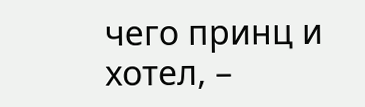чего принц и хотел, –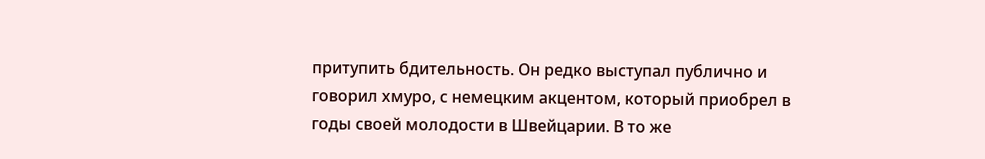притупить бдительность. Он редко выступал публично и говорил хмуро, с немецким акцентом, который приобрел в годы своей молодости в Швейцарии. В то же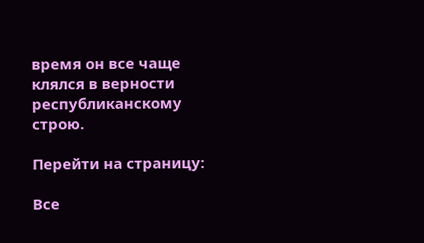время он все чаще клялся в верности республиканскому строю.

Перейти на страницу:

Все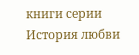книги серии История любви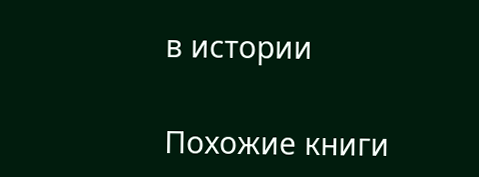в истории

Похожие книги